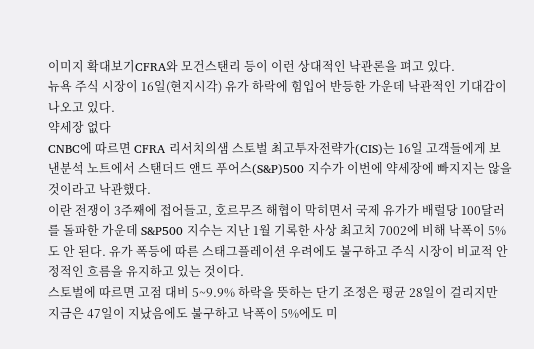이미지 확대보기CFRA와 모건스탠리 등이 이런 상대적인 낙관론을 펴고 있다.
뉴욕 주식 시장이 16일(현지시각) 유가 하락에 힘입어 반등한 가운데 낙관적인 기대감이 나오고 있다.
약세장 없다
CNBC에 따르면 CFRA 리서치의샘 스토벌 최고투자전략가(CIS)는 16일 고객들에게 보낸분석 노트에서 스탠더드 앤드 푸어스(S&P)500 지수가 이번에 약세장에 빠지지는 않을 것이라고 낙관했다.
이란 전쟁이 3주째에 접어들고, 호르무즈 해협이 막히면서 국제 유가가 배럴당 100달러를 돌파한 가운데 S&P500 지수는 지난 1월 기록한 사상 최고치 7002에 비해 낙폭이 5%도 안 된다. 유가 폭등에 따른 스태그플레이션 우려에도 불구하고 주식 시장이 비교적 안정적인 흐름을 유지하고 있는 것이다.
스토벌에 따르면 고점 대비 5~9.9% 하락을 뜻하는 단기 조정은 평균 28일이 걸리지만 지금은 47일이 지났음에도 불구하고 낙폭이 5%에도 미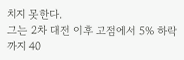치지 못한다.
그는 2차 대전 이후 고점에서 5% 하락까지 40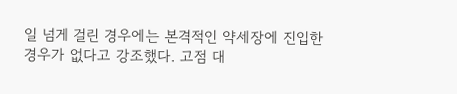일 넘게 걸린 경우에는 본격적인 약세장에 진입한 경우가 없다고 강조했다. 고점 대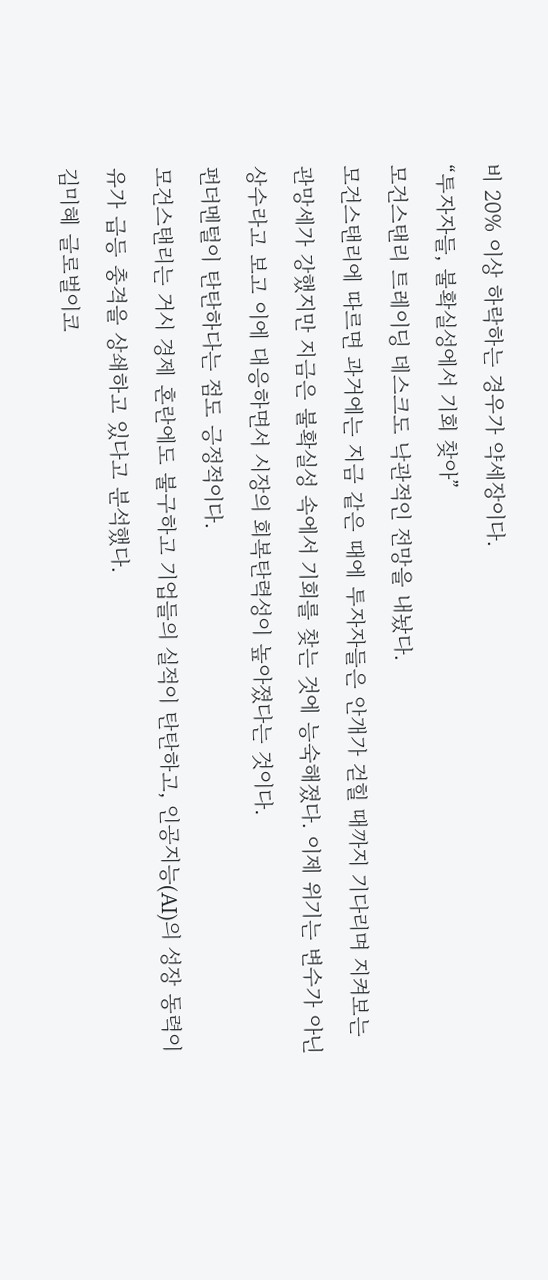비 20% 이상 하락하는 경우가 약세장이다.
“투자자들, 불확실성에서 기회 찾아”
모건스탠리 트레이딩 데스크도 낙관적인 전망을 내놨다.
모건스탠리에 따르면 과거에는 지금 같은 때에 투자자들은 안개가 걷힐 때까지 기다리며 지켜보는 관망세가 강했지만 지금은 불확실성 속에서 기회를 찾는 것에 능숙해졌다. 이제 위기는 변수가 아닌 상수라고 보고 이에 대응하면서 시장의 회복탄력성이 높아졌다는 것이다.
펀더멘털이 탄탄하다는 점도 긍정적이다.
모건스탠리는 거시 경제 혼란에도 불구하고 기업들의 실적이 탄탄하고, 인공지능(AI)의 성장 동력이 유가 급등 충격을 상쇄하고 있다고 분석했다.
김미혜 글로벌이코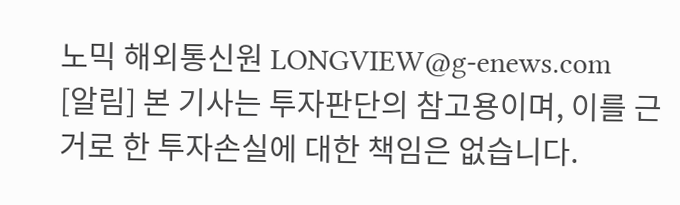노믹 해외통신원 LONGVIEW@g-enews.com
[알림] 본 기사는 투자판단의 참고용이며, 이를 근거로 한 투자손실에 대한 책임은 없습니다.